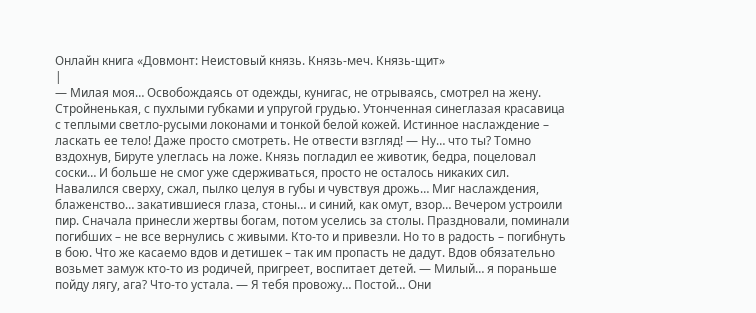Онлайн книга «Довмонт: Неистовый князь. Князь-меч. Князь-щит»
|
— Милая моя… Освобождаясь от одежды, кунигас, не отрываясь, смотрел на жену. Стройненькая, с пухлыми губками и упругой грудью. Утонченная синеглазая красавица с теплыми светло-русыми локонами и тонкой белой кожей. Истинное наслаждение – ласкать ее тело! Даже просто смотреть. Не отвести взгляд! — Ну… что ты? Томно вздохнув, Бируте улеглась на ложе. Князь погладил ее животик, бедра, поцеловал соски… И больше не смог уже сдерживаться, просто не осталось никаких сил. Навалился сверху, сжал, пылко целуя в губы и чувствуя дрожь… Миг наслаждения, блаженство… закатившиеся глаза, стоны… и синий, как омут, взор… Вечером устроили пир. Сначала принесли жертвы богам, потом уселись за столы. Праздновали, поминали погибших – не все вернулись с живыми. Кто-то и привезли. Но то в радость – погибнуть в бою. Что же касаемо вдов и детишек – так им пропасть не дадут. Вдов обязательно возьмет замуж кто-то из родичей, пригреет, воспитает детей. — Милый… я пораньше пойду лягу, ага? Что-то устала. — Я тебя провожу… Постой… Они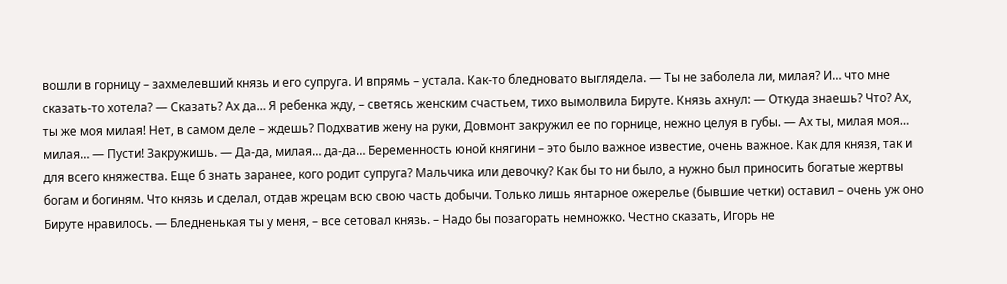вошли в горницу – захмелевший князь и его супруга. И впрямь – устала. Как-то бледновато выглядела. — Ты не заболела ли, милая? И… что мне сказать-то хотела? — Сказать? Ах да… Я ребенка жду, – светясь женским счастьем, тихо вымолвила Бируте. Князь ахнул: — Откуда знаешь? Что? Ах, ты же моя милая! Нет, в самом деле – ждешь? Подхватив жену на руки, Довмонт закружил ее по горнице, нежно целуя в губы. — Ах ты, милая моя… милая… — Пусти! Закружишь. — Да-да, милая… да-да… Беременность юной княгини – это было важное известие, очень важное. Как для князя, так и для всего княжества. Еще б знать заранее, кого родит супруга? Мальчика или девочку? Как бы то ни было, а нужно был приносить богатые жертвы богам и богиням. Что князь и сделал, отдав жрецам всю свою часть добычи. Только лишь янтарное ожерелье (бывшие четки) оставил – очень уж оно Бируте нравилось. — Бледненькая ты у меня, – все сетовал князь. – Надо бы позагорать немножко. Честно сказать, Игорь не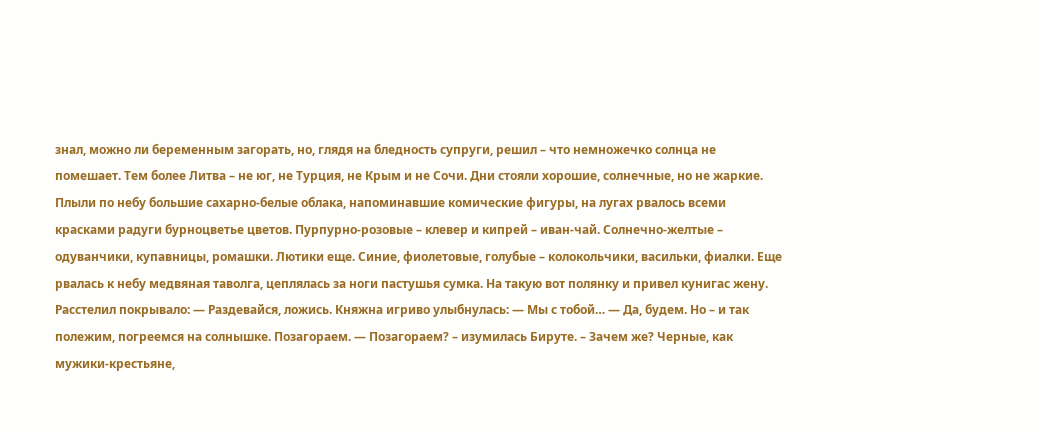знал, можно ли беременным загорать, но, глядя на бледность супруги, решил – что немножечко солнца не помешает. Тем более Литва – не юг, не Турция, не Крым и не Сочи. Дни стояли хорошие, солнечные, но не жаркие. Плыли по небу большие сахарно-белые облака, напоминавшие комические фигуры, на лугах рвалось всеми красками радуги бурноцветье цветов. Пурпурно-розовые – клевер и кипрей – иван-чай. Солнечно-желтые – одуванчики, купавницы, ромашки. Лютики еще. Синие, фиолетовые, голубые – колокольчики, васильки, фиалки. Еще рвалась к небу медвяная таволга, цеплялась за ноги пастушья сумка. На такую вот полянку и привел кунигас жену. Расстелил покрывало: — Раздевайся, ложись. Княжна игриво улыбнулась: — Мы с тобой… — Да, будем. Но – и так полежим, погреемся на солнышке. Позагораем. — Позагораем? – изумилась Бируте. – Зачем же? Черные, как мужики-крестьяне,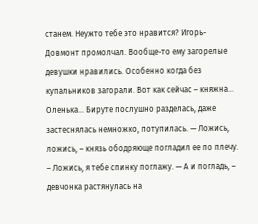станем. Неужто тебе это нравится? Игорь-Довмонт промолчал. Вообще-то ему загорелые девушки нравились. Особенно когда без купальников загорали. Вот как сейчас – княжна… Оленька… Бируте послушно разделась, даже застеснялась немножко, потупилась. — Ложись, ложись, – князь ободряюще погладил ее по плечу. – Ложись, я тебе спинку поглажу. — А и погладь, – девчонка растянулась на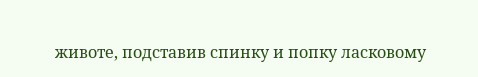животе, подставив спинку и попку ласковому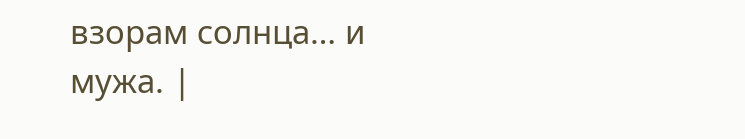взорам солнца… и мужа. |